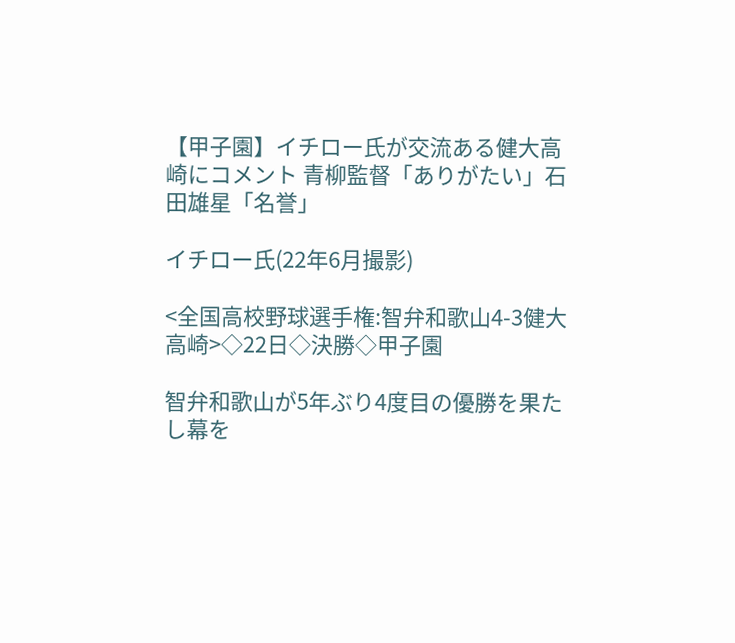【甲子園】イチロー氏が交流ある健大高崎にコメント 青柳監督「ありがたい」石田雄星「名誉」

イチロー氏(22年6月撮影)

<全国高校野球選手権:智弁和歌山4-3健大高崎>◇22日◇決勝◇甲子園

智弁和歌山が5年ぶり4度目の優勝を果たし幕を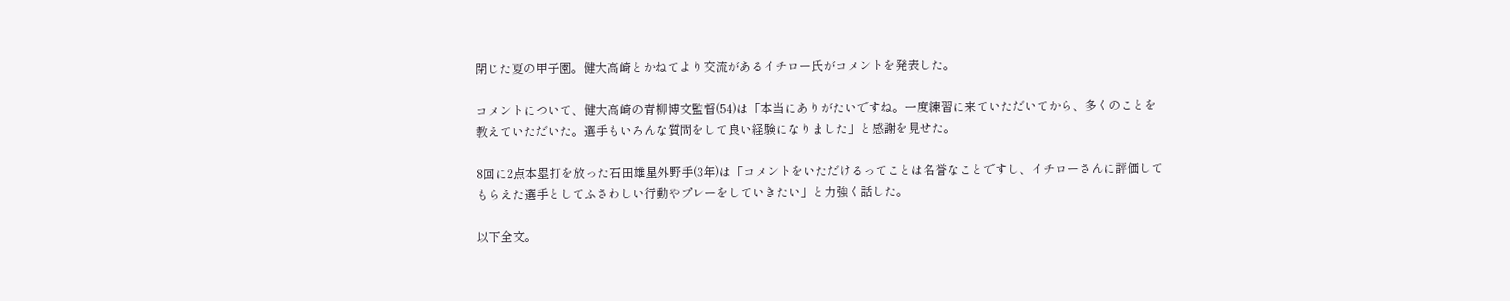閉じた夏の甲子園。健大高崎とかねてより交流があるイチロー氏がコメントを発表した。

コメントについて、健大高崎の青柳博文監督(54)は「本当にありがたいですね。一度練習に来ていただいてから、多くのことを教えていただいた。選手もいろんな質問をして良い経験になりました」と感謝を見せた。

8回に2点本塁打を放った石田雄星外野手(3年)は「コメントをいただけるってことは名誉なことですし、イチローさんに評価してもらえた選手としてふさわしい行動やプレーをしていきたい」と力強く話した。

以下全文。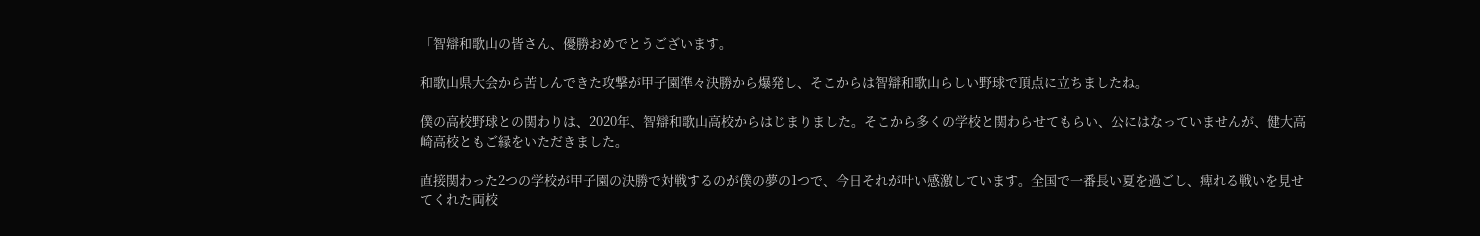「智辯和歌山の皆さん、優勝おめでとうございます。

和歌山県大会から苦しんできた攻撃が甲子園準々決勝から爆発し、そこからは智辯和歌山らしい野球で頂点に立ちましたね。

僕の高校野球との関わりは、2020年、智辯和歌山高校からはじまりました。そこから多くの学校と関わらせてもらい、公にはなっていませんが、健大高崎高校ともご縁をいただきました。

直接関わった2つの学校が甲子園の決勝で対戦するのが僕の夢の1つで、今日それが叶い感激しています。全国で一番長い夏を過ごし、痺れる戦いを見せてくれた両校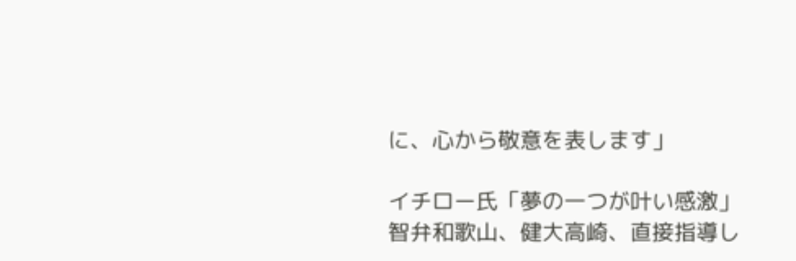に、心から敬意を表します」

イチロー氏「夢の一つが叶い感激」智弁和歌山、健大高崎、直接指導し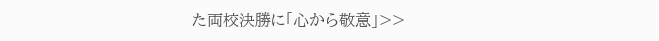た両校決勝に「心から敬意」>>